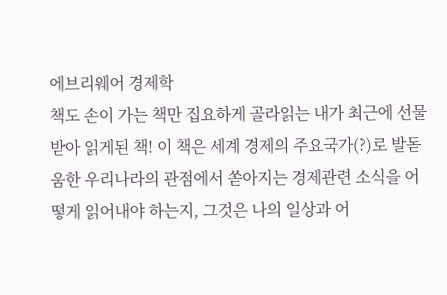에브리웨어 경제학
책도 손이 가는 책만 집요하게 골라읽는 내가 최근에 선물받아 읽게된 책! 이 책은 세계 경제의 주요국가(?)로 발돋움한 우리나라의 관점에서 쏟아지는 경제관련 소식을 어떻게 읽어내야 하는지, 그것은 나의 일상과 어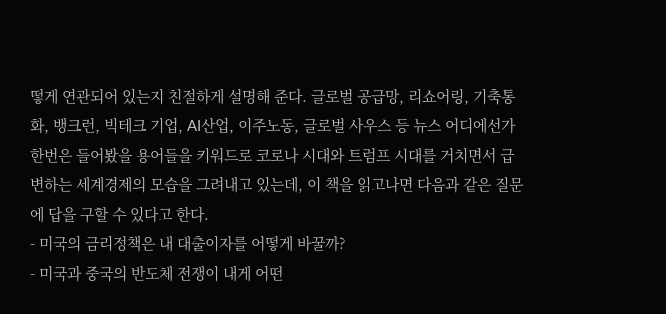떻게 연관되어 있는지 친절하게 설명해 준다. 글로벌 공급망, 리쇼어링, 기축통화, 뱅크런, 빅테크 기업, AI산업, 이주노동, 글로벌 사우스 등 뉴스 어디에선가 한번은 들어봤을 용어들을 키워드로 코로나 시대와 트럼프 시대를 거치면서 급변하는 세계경제의 모습을 그려내고 있는데, 이 책을 읽고나면 다음과 같은 질문에 답을 구할 수 있다고 한다.
- 미국의 금리정책은 내 대출이자를 어떻게 바꿀까?
- 미국과 중국의 반도체 전쟁이 내게 어떤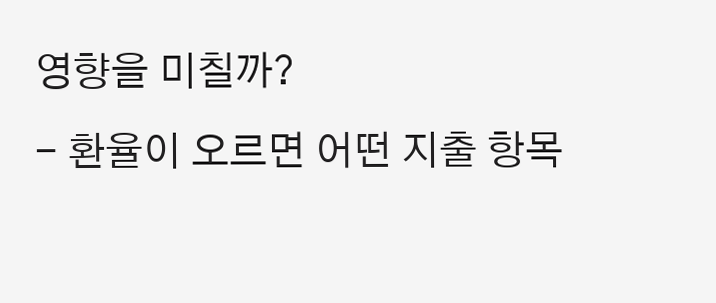영향을 미칠까?
- 환율이 오르면 어떤 지출 항목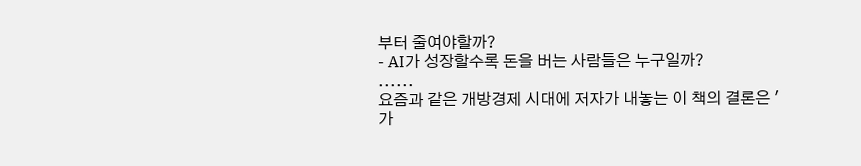부터 줄여야할까?
- AI가 성장할수록 돈을 버는 사람들은 누구일까?
......
요즘과 같은 개방경제 시대에 저자가 내놓는 이 책의 결론은 '가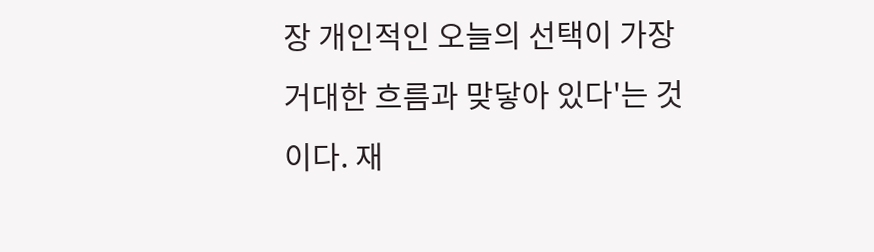장 개인적인 오늘의 선택이 가장 거대한 흐름과 맞닿아 있다'는 것이다. 재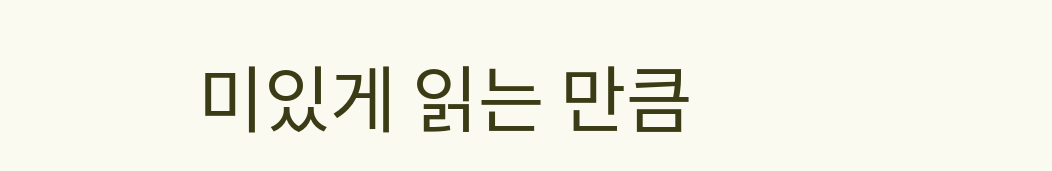미있게 읽는 만큼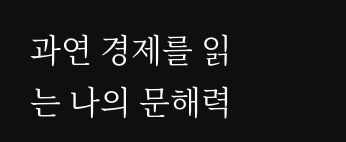과연 경제를 읽는 나의 문해력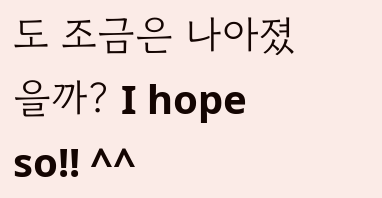도 조금은 나아졌을까? I hope so!! ^^